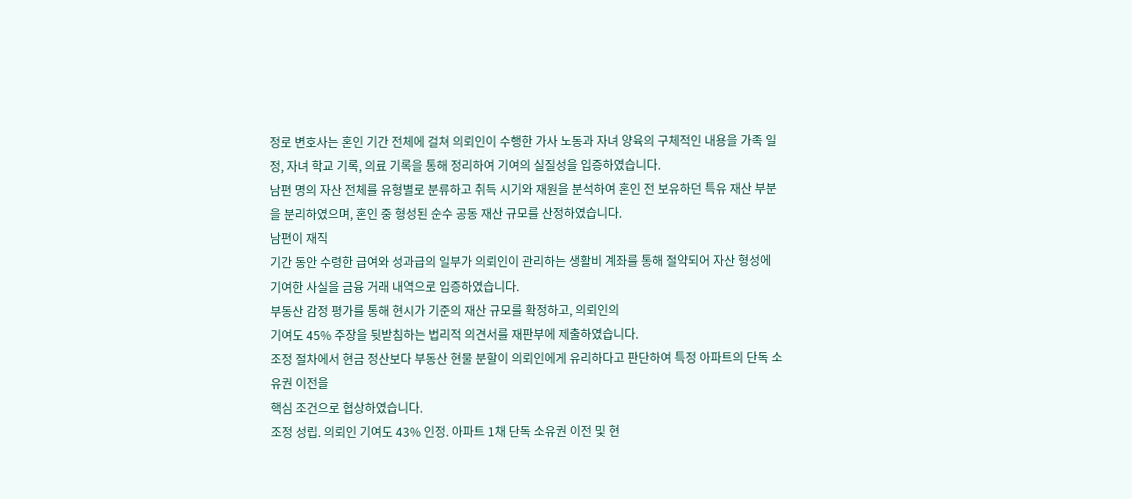정로 변호사는 혼인 기간 전체에 걸쳐 의뢰인이 수행한 가사 노동과 자녀 양육의 구체적인 내용을 가족 일정, 자녀 학교 기록, 의료 기록을 통해 정리하여 기여의 실질성을 입증하였습니다.
남편 명의 자산 전체를 유형별로 분류하고 취득 시기와 재원을 분석하여 혼인 전 보유하던 특유 재산 부분을 분리하였으며, 혼인 중 형성된 순수 공동 재산 규모를 산정하였습니다.
남편이 재직
기간 동안 수령한 급여와 성과급의 일부가 의뢰인이 관리하는 생활비 계좌를 통해 절약되어 자산 형성에 기여한 사실을 금융 거래 내역으로 입증하였습니다.
부동산 감정 평가를 통해 현시가 기준의 재산 규모를 확정하고, 의뢰인의
기여도 45% 주장을 뒷받침하는 법리적 의견서를 재판부에 제출하였습니다.
조정 절차에서 현금 정산보다 부동산 현물 분할이 의뢰인에게 유리하다고 판단하여 특정 아파트의 단독 소유권 이전을
핵심 조건으로 협상하였습니다.
조정 성립. 의뢰인 기여도 43% 인정. 아파트 1채 단독 소유권 이전 및 현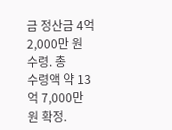금 정산금 4억 2,000만 원 수령. 총
수령액 약 13억 7,000만 원 확정.